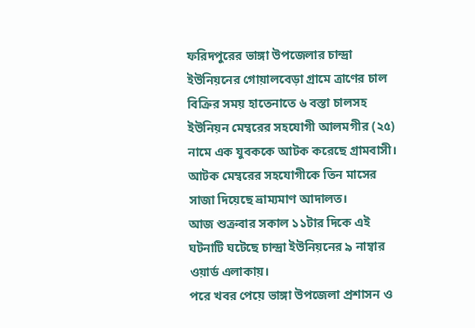ফরিদপুরের ভাঙ্গা উপজেলার চান্দ্রা ইউনিয়নের গোয়ালবেড়া গ্রামে ত্রাণের চাল বিক্রির সময় হাতেনাতে ৬ বস্তা চালসহ ইউনিয়ন মেম্বরের সহযোগী আলমগীর (২৫) নামে এক যুবককে আটক করেছে গ্রামবাসী। আটক মেম্বরের সহযোগীকে তিন মাসের সাজা দিয়েছে ভ্রাম্যমাণ আদালত।
আজ শুক্রবার সকাল ১১টার দিকে এই ঘটনাটি ঘটেছে চান্দ্রা ইউনিয়নের ৯ নাম্বার ওয়ার্ড এলাকায়।
পরে খবর পেয়ে ভাঙ্গা উপজেলা প্রশাসন ও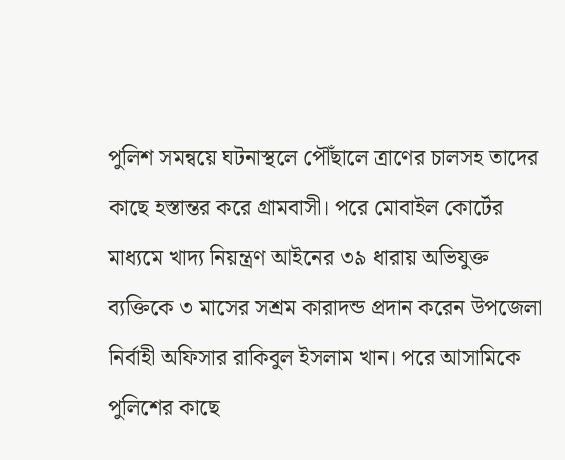পুলিশ সমন্বয়ে ঘটনাস্থলে পৌঁছালে ত্রাণের চালসহ তাদের কাছে হস্তান্তর করে গ্রামবাসী। পরে মোবাইল কোর্টের মাধ্যমে খাদ্য নিয়ন্ত্রণ আইনের ৩৯ ধারায় অভিযুক্ত ব্যক্তিকে ৩ মাসের সশ্রম কারাদন্ড প্রদান করেন উপজেলা নির্বাহী অফিসার রাকিবুল ইসলাম খান। পরে আসামিকে পুলিশের কাছে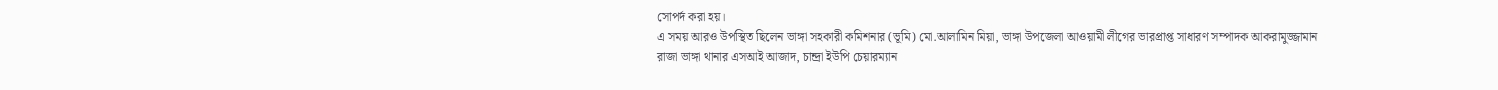সোপর্দ করা হয়।
এ সময় আরও উপস্থিত ছিলেন ভাঙ্গা সহকারী কমিশনার (ভূমি) মো.আলামিন মিয়া, ভাঙ্গা উপজেলা আওয়ামী লীগের ভারপ্রাপ্ত সাধারণ সম্পাদক আকরামুজ্জামান রাজা ভাঙ্গা থানার এসআই আজাদ, চান্দ্রা ইউপি চেয়ারম্যান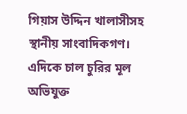গিয়াস উদ্দিন খালাসীসহ স্থানীয় সাংবাদিকগণ।
এদিকে চাল চুরির মূল অভিযুক্ত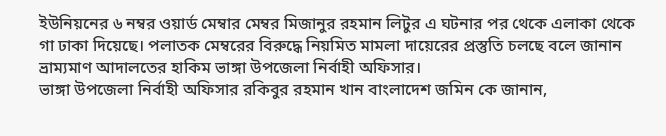ইউনিয়নের ৬ নম্বর ওয়ার্ড মেম্বার মেম্বর মিজানুর রহমান লিটুর এ ঘটনার পর থেকে এলাকা থেকে গা ঢাকা দিয়েছে। পলাতক মেম্বরের বিরুদ্ধে নিয়মিত মামলা দায়েরের প্রস্তুতি চলছে বলে জানান ভ্রাম্যমাণ আদালতের হাকিম ভাঙ্গা উপজেলা নির্বাহী অফিসার।
ভাঙ্গা উপজেলা নির্বাহী অফিসার রকিবুর রহমান খান বাংলাদেশ জমিন কে জানান,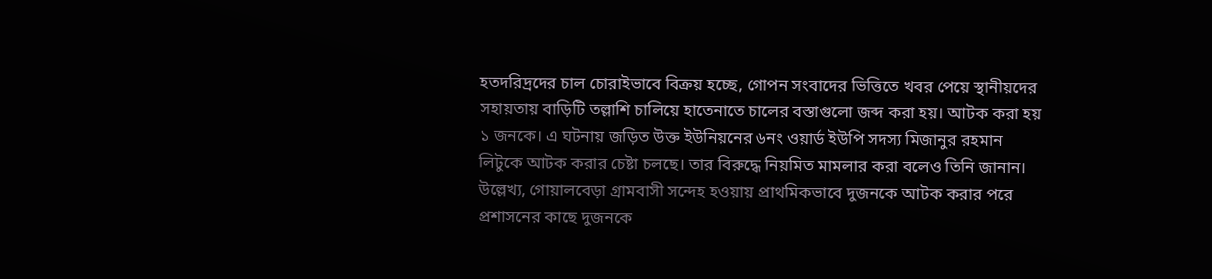হতদরিদ্রদের চাল চোরাইভাবে বিক্রয় হচ্ছে, গোপন সংবাদের ভিত্তিতে খবর পেয়ে স্থানীয়দের সহায়তায় বাড়িটি তল্লাশি চালিয়ে হাতেনাতে চালের বস্তাগুলো জব্দ করা হয়। আটক করা হয় ১ জনকে। এ ঘটনায় জড়িত উক্ত ইউনিয়নের ৬নং ওয়ার্ড ইউপি সদস্য মিজানুর রহমান লিটুকে আটক করার চেষ্টা চলছে। তার বিরুদ্ধে নিয়মিত মামলার করা বলেও তিনি জানান।
উল্লেখ্য, গোয়ালবেড়া গ্রামবাসী সন্দেহ হওয়ায় প্রাথমিকভাবে দুজনকে আটক করার পরে প্রশাসনের কাছে দুজনকে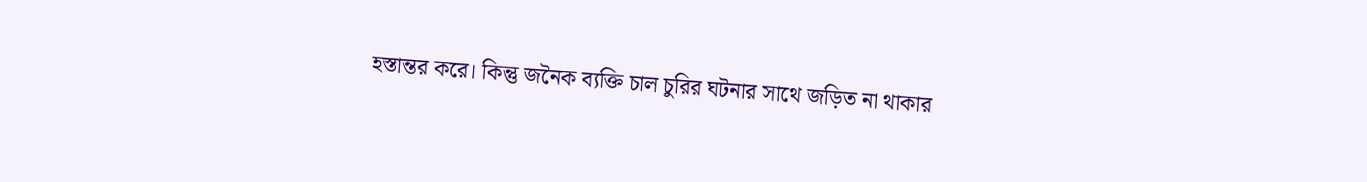হস্তান্তর করে। কিন্তু জনৈক ব্যক্তি চাল চুরির ঘটনার সাথে জড়িত না থাকার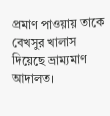প্রমাণ পাওয়ায় তাকে বেখসুর খালাস দিয়েছে ভ্রাম্যমাণ আদালত।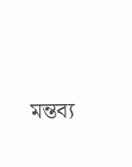মন্তব্য